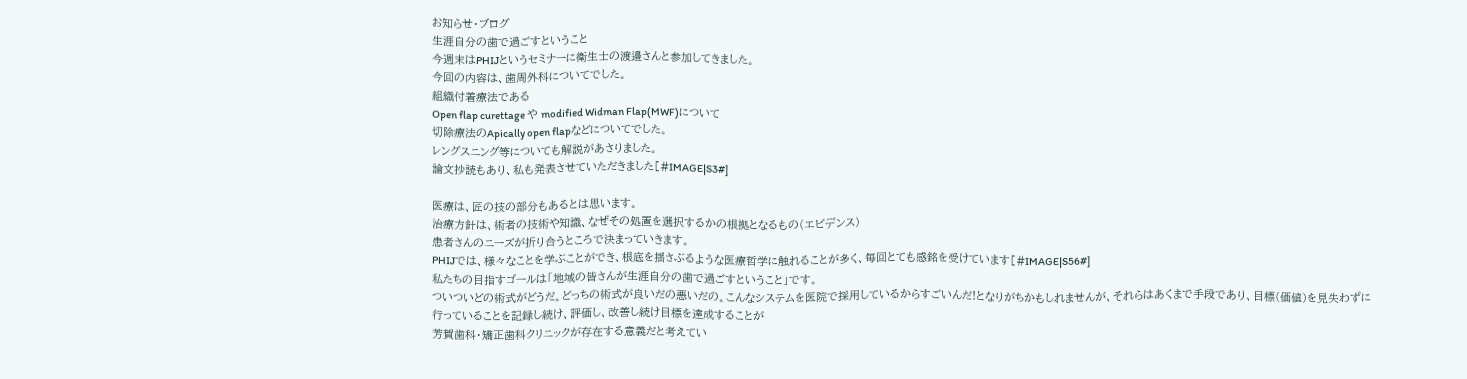お知らせ・ブログ
生涯自分の歯で過ごすということ
今週末はPHIJというセミナーに衛生士の渡邉さんと参加してきました。
今回の内容は、歯周外科についてでした。
組織付着療法である
Open flap curettage や modified Widman Flap(MWF)について
切除療法のApically open flapなどについてでした。
レングスニング等についても解説があさりました。
論文抄読もあり、私も発表させていただきました[#IMAGE|S3#]

医療は、匠の技の部分もあるとは思います。
治療方針は、術者の技術や知識、なぜその処置を選択するかの根拠となるもの(エビデンス)
患者さんのニーズが折り合うところで決まっていきます。
PHIJでは、様々なことを学ぶことができ、根底を揺さぶるような医療哲学に触れることが多く、毎回とても感銘を受けています[#IMAGE|S56#]
私たちの目指すゴールは「地域の皆さんが生涯自分の歯で過ごすということ」です。
ついついどの術式がどうだ。どっちの術式が良いだの悪いだの。こんなシステムを医院で採用しているからすごいんだ!となりがちかもしれませんが、それらはあくまで手段であり、目標(価値)を見失わずに
行っていることを記録し続け、評価し、改善し続け目標を達成することが
芳賀歯科・矯正歯科クリニックが存在する意義だと考えてい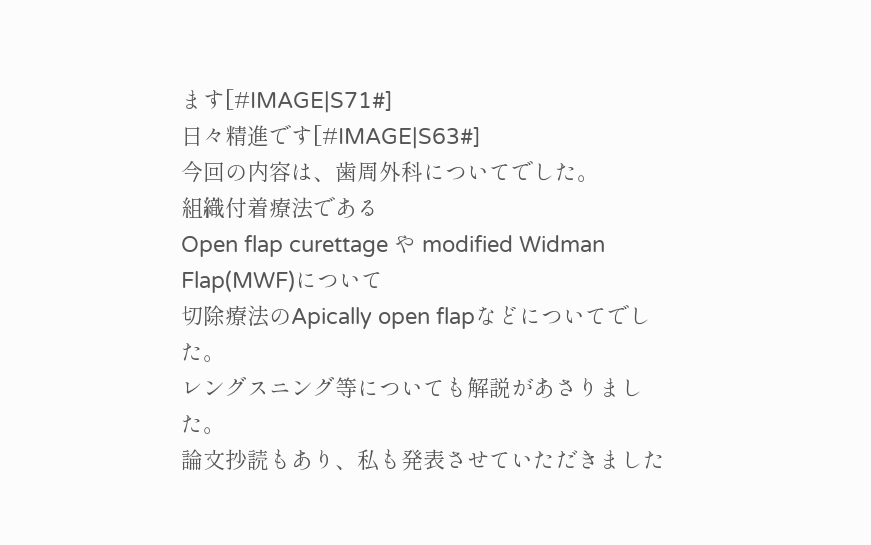ます[#IMAGE|S71#]
日々精進です[#IMAGE|S63#]
今回の内容は、歯周外科についてでした。
組織付着療法である
Open flap curettage や modified Widman Flap(MWF)について
切除療法のApically open flapなどについてでした。
レングスニング等についても解説があさりました。
論文抄読もあり、私も発表させていただきました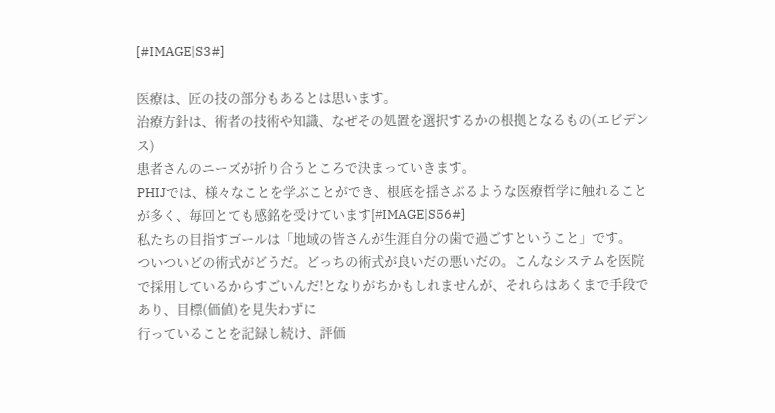[#IMAGE|S3#]

医療は、匠の技の部分もあるとは思います。
治療方針は、術者の技術や知識、なぜその処置を選択するかの根拠となるもの(エビデンス)
患者さんのニーズが折り合うところで決まっていきます。
PHIJでは、様々なことを学ぶことができ、根底を揺さぶるような医療哲学に触れることが多く、毎回とても感銘を受けています[#IMAGE|S56#]
私たちの目指すゴールは「地域の皆さんが生涯自分の歯で過ごすということ」です。
ついついどの術式がどうだ。どっちの術式が良いだの悪いだの。こんなシステムを医院で採用しているからすごいんだ!となりがちかもしれませんが、それらはあくまで手段であり、目標(価値)を見失わずに
行っていることを記録し続け、評価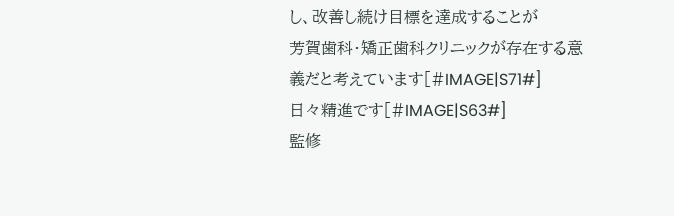し、改善し続け目標を達成することが
芳賀歯科・矯正歯科クリニックが存在する意義だと考えています[#IMAGE|S71#]
日々精進です[#IMAGE|S63#]
監修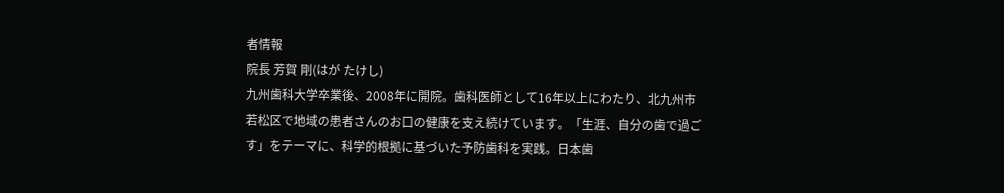者情報
院長 芳賀 剛(はが たけし)
九州歯科大学卒業後、2008年に開院。歯科医師として16年以上にわたり、北九州市若松区で地域の患者さんのお口の健康を支え続けています。「生涯、自分の歯で過ごす」をテーマに、科学的根拠に基づいた予防歯科を実践。日本歯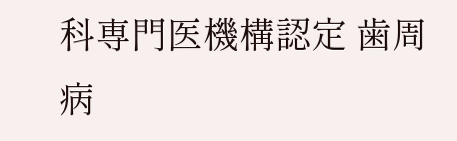科専門医機構認定 歯周病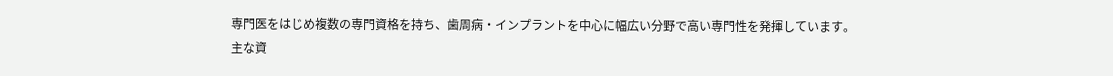専門医をはじめ複数の専門資格を持ち、歯周病・インプラントを中心に幅広い分野で高い専門性を発揮しています。
主な資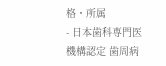格・所属
- 日本歯科専門医機構認定 歯周病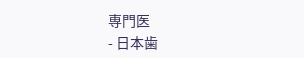専門医
- 日本歯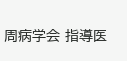周病学会 指導医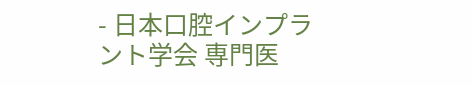- 日本口腔インプラント学会 専門医